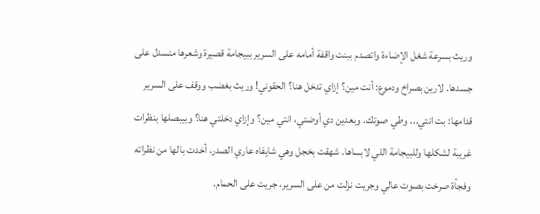وريث بسرعة شغل الإضاءة واتصدم ببنت واقفة أمامه على السرير ببيجامة قصيرة وشعرها منسدل على جسدها. لارين بصراخ ودموع: أنت مين؟ إزاي تدخل هنا؟ الحقوني! وريث بغضب ووقف على السرير قدامها: بت انتي... وطي صوتك. وبعدين دي أوضتي، انتي مين؟ وإزاي دخلتي هنا؟ وبيبصلها بنظرات غريبة لشكلها وللبيجامة اللي لابساها. شهقت بخجل وهي شايفاه عاري الصدر، أخدت بالها من نظراته وفجأة صرخت بصوت عالي وجريت نزلت من على السرير، جريت على الحمام.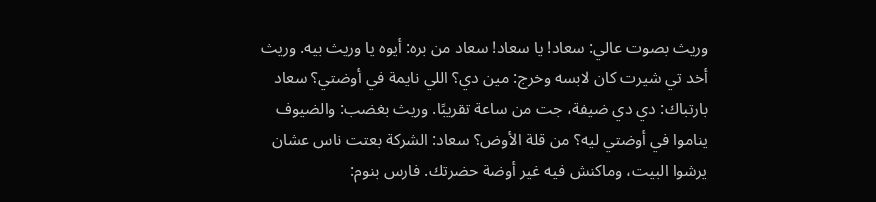وريث بصوت عالي: سعاد! يا سعاد! سعاد من بره: أيوه يا وريث بيه. وريث أخد تي شيرت كان لابسه وخرج: مين دي؟ اللي نايمة في أوضتي؟ سعاد بارتباك: دي دي ضيفة، جت من ساعة تقريبًا. وريث بغضب: والضيوف يناموا في أوضتي ليه؟ من قلة الأوض؟ سعاد: الشركة بعتت ناس عشان يرشوا البيت، وماكنش فيه غير أوضة حضرتك. فارس بنوم: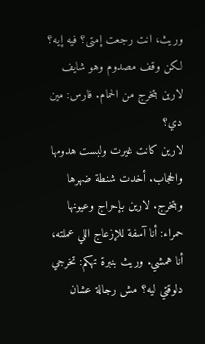وريث، انت رجعت إمتى؟ فيه إيه؟ لكن وقف مصدوم وهو شايف لارين بتخرج من الحمام. فارس: مين دي؟
لارين كانت غيرت ولبست هدومها والحجاب. أخدت شنطة ضهرها وبتخرج. لارين بإحراج وعيونها حمراء: أنا آسفة للإزعاج اللي عملته، أنا همشي. وريث بنبرة تهكم: تخرجي دلوقتي ليه؟ مش رجالة عشان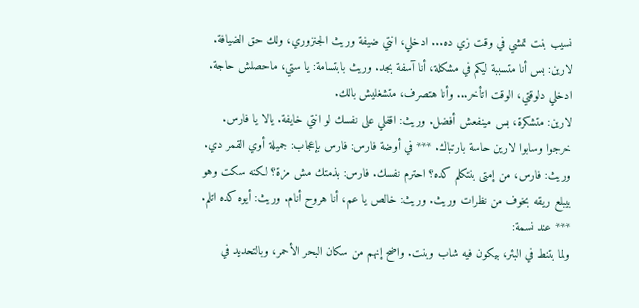نسيب بنت تمشي في وقت زي ده... ادخلي، انتي ضيفة وريث الجنزوري، ولك حق الضيافة. لارين: بس أنا متسببة ليكم في مشكلة، أنا آسفة بجد. وريث بابتسامة: يا ستي، ماحصلش حاجة. ادخلي دلوقتي، الوقت اتأخر... وأنا هتصرف، متشغليش بالك.
لارين: متشكرة، بس مينفعش أفضل. وريث: اقفلي على نفسك لو انتي خايفة. يالا يا فارس. خرجوا وسابوا لارين حاسة بارتباك. *** في أوضة فارس: فارس بإعجاب: جميلة أوي القمر دي. وريث: فارس، من إمتى بنتكلم كده؟ احترم نفسك. فارس: بذمتك مش مزة؟ لكنه سكت وهو بيبلع ريقه بخوف من نظرات وريث. وريث: خالص يا عم، أنا هروح أنام. وريث: أيوه كده اتلم. *** عند نسمة:
ولما بتنط في البئر، بيكون فيه شاب وبنت. واضح إنهم من سكان البحر الأحمر، وبالتحديد في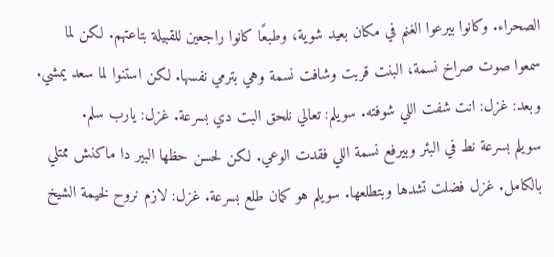الصحراء. وكانوا بيرعوا الغنم في مكان بعيد شوية، وطبعًا كانوا راجعين للقبيلة بتاعتهم. لكن لما سمعوا صوت صراخ نسمة، البنت قربت وشافت نسمة وهي بترمي نفسها. لكن استنوا لما سعد يمشي. وبعد: غزل: انت شفت اللي شوفته. سويلم: تعالي نلحق البت دي بسرعة. غزل: يارب سلم.
سويلم بسرعة نط في البئر وبيرفع نسمة اللي فقدت الوعي. لكن لحسن حظها البير دا ماكنش ممتلي بالكامل. غزل فضلت تشدها وبتطلعها. سويلم هو كمان طلع بسرعة. غزل: لازم نروح لخيمة الشيخ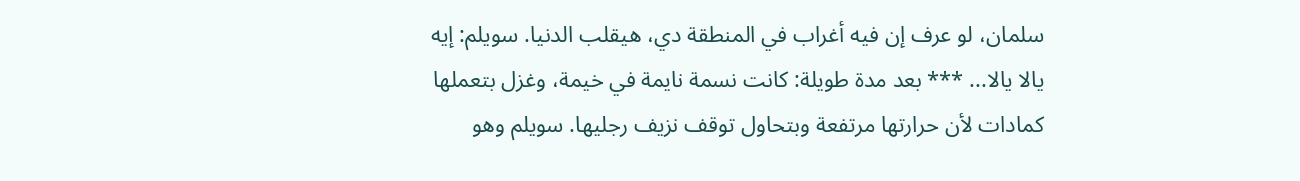سلمان، لو عرف إن فيه أغراب في المنطقة دي، هيقلب الدنيا. سويلم: إيه يالا يالا... *** بعد مدة طويلة: كانت نسمة نايمة في خيمة، وغزل بتعملها كمادات لأن حرارتها مرتفعة وبتحاول توقف نزيف رجليها. سويلم وهو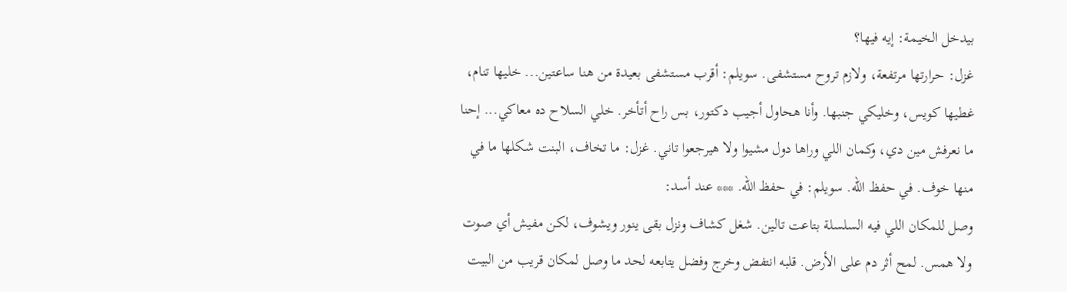بيدخل الخيمة: إيه فيها؟
غزل: حرارتها مرتفعة، ولازم تروح مستشفى. سويلم: أقرب مستشفى بعيدة من هنا ساعتين... خليها تنام، غطيها كويس، وخليكي جنبها. وأنا هحاول أجيب دكتور، بس راح أتأخر. خلي السلاح ده معاكي... إحنا ما نعرفش مين دي، وكمان اللي وراها دول مشيوا ولا هيرجعوا تاني. غزل: ما تخاف، البنت شكلها ما في منها خوف. في حفظ الله. سويلم: في حفظ الله. *** عند أسد:
وصل للمكان اللي فيه السلسلة بتاعت تالين. شغل كشاف ونزل بقى ينور ويشوف، لكن مفيش أي صوت ولا همس. لمح أثر دم على الأرض. قلبه انتفض وخرج وفضل يتابعه لحد ما وصل لمكان قريب من البيت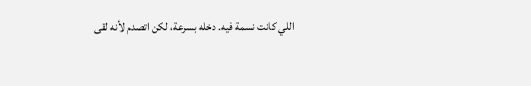اللي كانت نسمة فيه. دخله بسرعة، لكن اتصدم لأنه لقى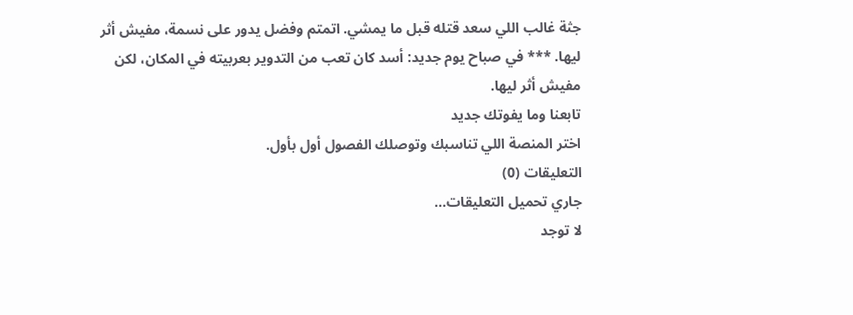جثة غالب اللي سعد قتله قبل ما يمشي. اتمتم وفضل يدور على نسمة، مفيش أثر ليها. *** في صباح يوم جديد: أسد كان تعب من التدوير بعربيته في المكان، لكن مفيش أثر ليها.
تابعنا وما يفوتك جديد
اختر المنصة اللي تناسبك وتوصلك الفصول أول بأول.
التعليقات (0)
جاري تحميل التعليقات...
لا توجد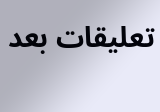تعليقات بعد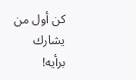كن أول من يشارك برأيه!